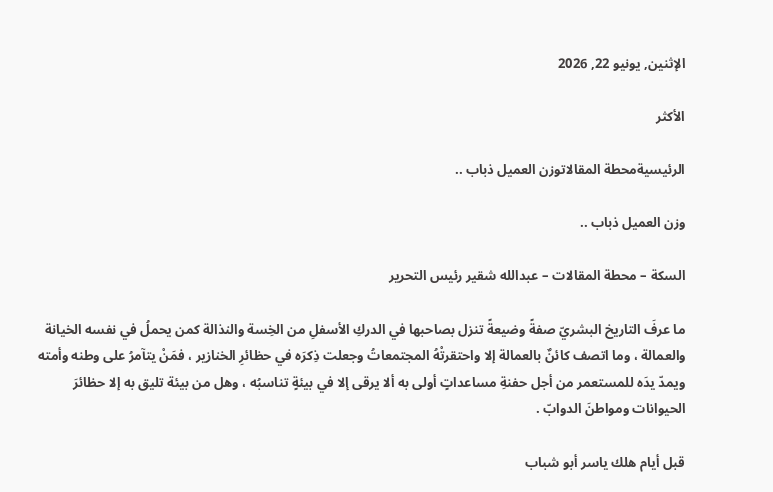الإثنين, يونيو 22, 2026

الأكثر

الرئيسيةمحطة المقالاتوزن العميل ذباب ..

وزن العميل ذباب ..

السكة – محطة المقالات – عبدالله شقير رئيس التحرير

ما عرفَ التاريخ البشريّ صفةً وضيعةً تنزل بصاحبها في الدركِ الأسفلِ من الخِسة والنذالة كمن يحملُ في نفسه الخيانة والعمالة ، وما اتصف كائنٌ بالعمالة إلا واحتقرتْهُ المجتمعاتُ وجعلت ذِكرَه في حظائرِ الخنازير ، فمَنْ يتآمرُ على وطنه وأمته ويمدّ يدَه للمستعمر من أجل حفنةِ مساعداتٍ أولى به ألا يرقى إلا في بيئةٍ تناسبُه ، وهل من بيئة تليق به إلا حظائرَ الحيوانات ومواطنَ الدوابّ .

قبل أيام هلك ياسر أبو شباب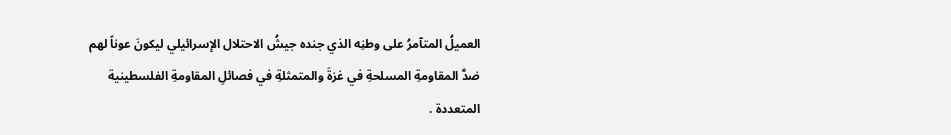العميلُ المتآمرُ على وطنِه الذي جنده جيشُ الاحتلال الإسرائيلي ليكونَ عوناً لهم ضدَّ المقاومةِ المسلحةِ في غزةَ والمتمثلةِ في فصائلِ المقاومةِ الفلسطينية المتعددة .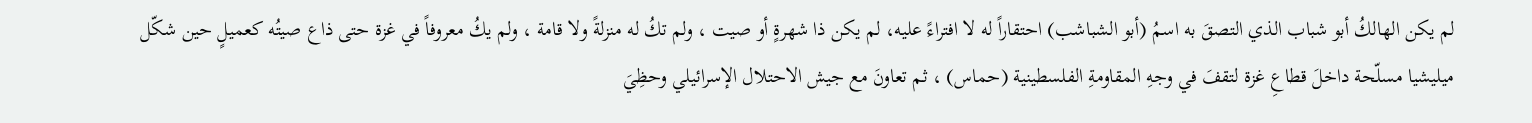لم يكن الهالكُ أبو شباب الذي التصقَ به اسمُ (أبو الشباشب) احتقاراً له لا افتراءً عليه، لم يكن ذا شهرةٍ أو صيت ، ولم تكُ له منزلةً ولا قامة ، ولم يكُ معروفاً في غزة حتى ذاع صيتُه كعميلٍ حين شكّل ميليشيا مسلّحة داخلَ قطاعِ غزة لتقفَ في وجهِ المقاومةِ الفلسطينية (حماس) ، ثم تعاونَ مع جيش الاحتلال الإسرائيلي وحظِيَ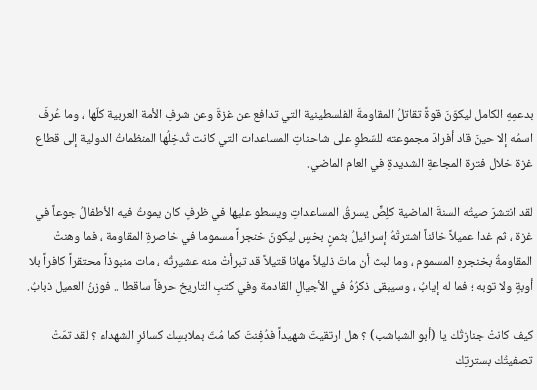بدعمِهِ الكامل ليكوّنَ قوةً تقاتلُ المقاومةَ الفلسطينية التي تدافع عن غزةَ وعن شرفِ الأمة العربية كلّها ، وما عُرفَ اسمُه إلا حينَ قاد أفرادَ مجموعته للسّطوِ على شاحناتِ المساعدات التي كانت تُدخِلُها المنظماتُ الدولية إلى قطاع غزة خلال فترة المجاعةِ الشديدةِ في العام الماضي.

لقد انتشرَ صيتُه السنةَ الماضية كلِصٍّ يسرقُ المساعداتِ ويسطو عليها في ظرفٍ كان يموتُ فيه الأطفالُ جوعاً في غزة ، ثم غدا عميلاً خائناً اشترتْهُ إسرائيلُ بثمنٍ بخسٍ ليكونَ خنجراً مسموما في خاصرةِ المقاومة ، فما وهنتْ المقاومةُ بخنجرهِ المسموم ، وما لبث أن ماتَ ذليلاً مهانا قتيلاً قد تبرأتْ منه عشيرتُه ، مات منبوذاً محتقراً كافراً بلا أوبةٍ ولا توبه ؛ فما له إيابُ ، وسيبقى ذكرُهُ في الأجيالِ القادمة وفي كتبِ التاريخ حرفاً ساقطا .. فوزنُ العميل ذبابُ.

كيف كانتْ جنازتُك يا (أبو الشباشب) ؟ هل ارتقيتَ شهيداً فدُفِنتَ كما مُتّ بملابسِك كسائرِ الشهداء ؟ لقد تمّتْ تصفيتُك بسترتِك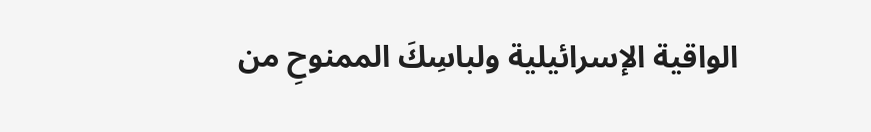الواقية الإسرائيلية ولباسِكَ الممنوحِ من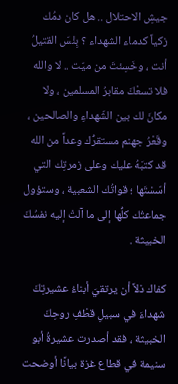جيشِ الاحتلال .. هل كان دمُك زكياً كدماء الشهداء ؟ بِئْسَ القتيلُ أنت ، وخَسِئتَ من ميّت .. لا والله فلا تسعْكَ مقابرُ المسلمين ، ولا مكانَ لك بين الشّهداءِ والصالحين ، وقَعْرُ جهنم مستقرُّك وعداً من الله قد كتبَهُ عليك وعلى زمرتِك التي أسّسْتَها ؛ قواتُك الشعبية ، وستؤول جماعتُك كلُّها إلى ما آلتْ إليه نفسُكَ الخبيثة .

كفاك ذلاً أن يرتقيَ أبناءُ عشيرتِكَ شهداءَ في سبيلِ قطْفِ روحِكَ الخبيثة ، فقد أصدرت عشيرةُ أبو سنيمة في قطاع غزة بيانًا أوضحت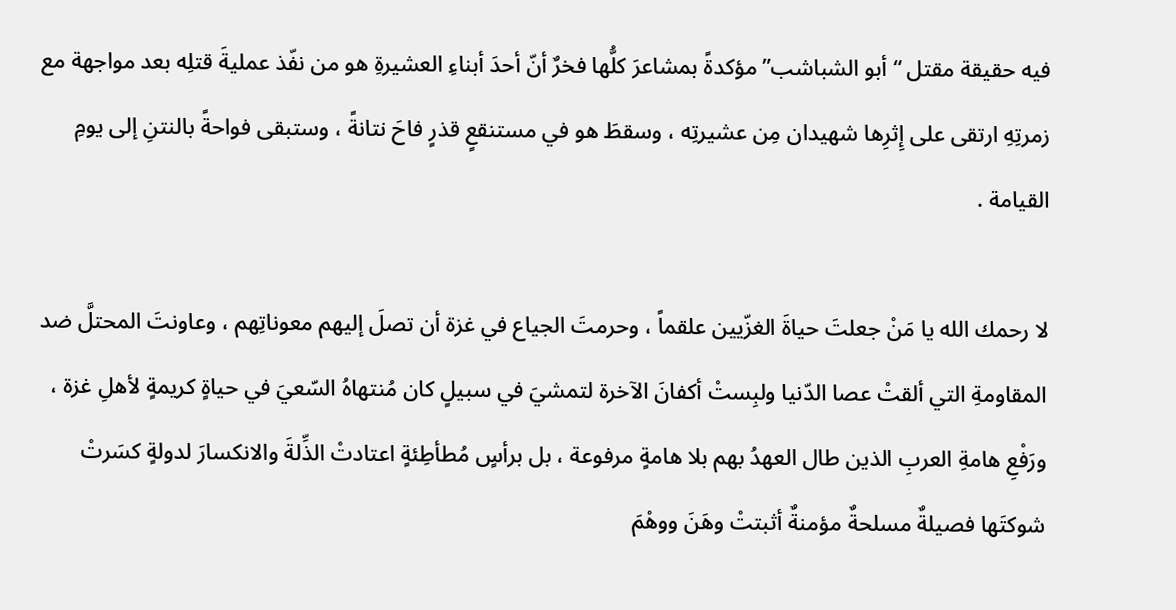فيه حقيقة مقتل “أبو الشباشب” مؤكدةً بمشاعرَ كلُّها فخرٌ أنّ أحدَ أبناءِ العشيرةِ هو من نفّذ عمليةَ قتلِه بعد مواجهة مع زمرتِهِ ارتقى على إِثرِها شهيدان مِن عشيرتِه ، وسقطَ هو في مستنقعٍ قذرٍ فاحَ نتانةً ، وستبقى فواحةً بالنتنِ إلى يومِ القيامة .

لا رحمك الله يا مَنْ جعلتَ حياةَ الغزّيين علقماً ، وحرمتَ الجياع في غزة أن تصلَ إليهم معوناتِهم ، وعاونتَ المحتلَّ ضد المقاومةِ التي ألقتْ عصا الدّنيا ولبِستْ أكفانَ الآخرة لتمشيَ في سبيلٍ كان مُنتهاهُ السّعيَ في حياةٍ كريمةٍ لأهلِ غزة ، ورَفْعِ هامةِ العربِ الذين طال العهدُ بهم بلا هامةٍ مرفوعة ، بل برأسٍ مُطأطِئةٍ اعتادتْ الذِّلةَ والانكسارَ لدولةٍ كسَرتْ شوكتَها فصيلةٌ مسلحةٌ مؤمنةٌ أثبتتْ وهَنَ ووهْمَ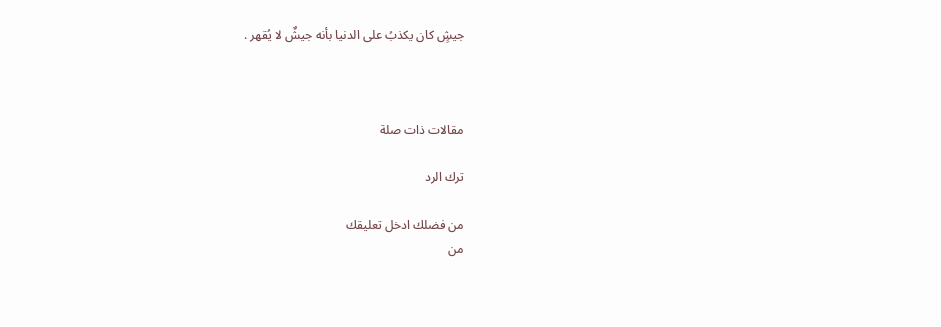جيشٍ كان يكذبُ على الدنيا بأنه جيشٌ لا يُقهر .



مقالات ذات صلة

ترك الرد

من فضلك ادخل تعليقك
من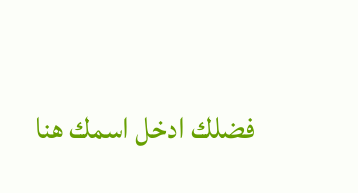فضلك ادخل اسمك هنا